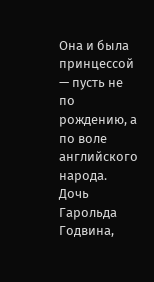Она и была принцессой — пусть не по рождению, а по воле английского народа. Дочь Гарольда Годвина,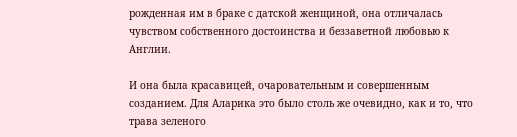рожденная им в браке с датской женщиной, она отличалась чувством собственного достоинства и беззаветной любовью к Англии.

И она была красавицей, очаровательным и совершенным созданием. Для Аларика это было столь же очевидно, как и то, что трава зеленого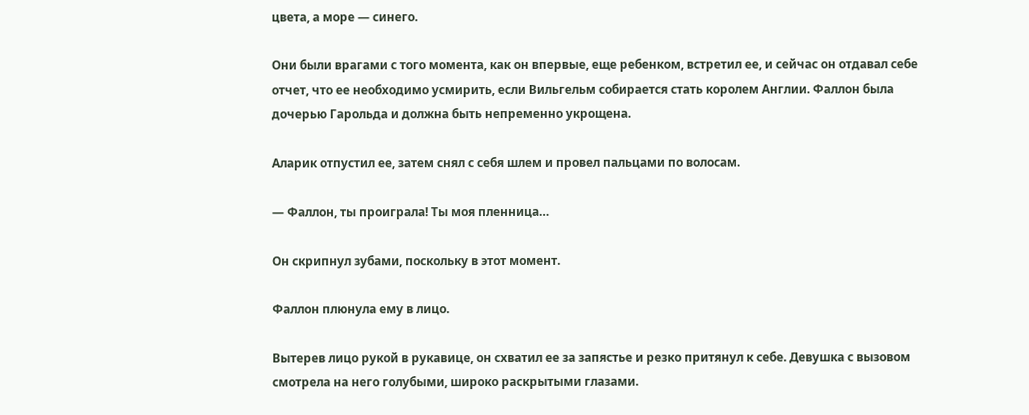цвета, а море — синего.

Они были врагами с того момента, как он впервые, еще ребенком, встретил ее, и сейчас он отдавал себе отчет, что ее необходимо усмирить, если Вильгельм собирается стать королем Англии. Фаллон была дочерью Гарольда и должна быть непременно укрощена.

Аларик отпустил ее, затем снял с себя шлем и провел пальцами по волосам.

— Фаллон, ты проиграла! Ты моя пленница…

Он скрипнул зубами, поскольку в этот момент.

Фаллон плюнула ему в лицо.

Вытерев лицо рукой в рукавице, он схватил ее за запястье и резко притянул к себе. Девушка с вызовом смотрела на него голубыми, широко раскрытыми глазами.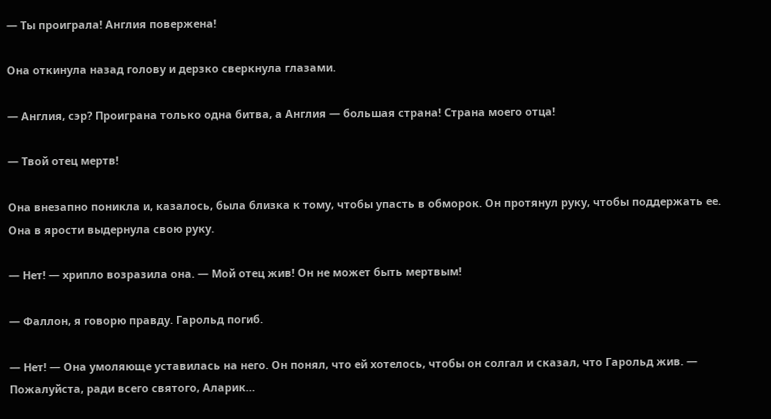— Ты проиграла! Англия повержена!

Она откинула назад голову и дерзко сверкнула глазами.

— Англия, сэр? Проиграна только одна битва, а Англия — большая страна! Страна моего отца!

— Твой отец мертв!

Она внезапно поникла и, казалось, была близка к тому, чтобы упасть в обморок. Он протянул руку, чтобы поддержать ее. Она в ярости выдернула свою руку.

— Нет! — хрипло возразила она. — Мой отец жив! Он не может быть мертвым!

— Фаллон, я говорю правду. Гарольд погиб.

— Нет! — Она умоляюще уставилась на него. Он понял, что ей хотелось, чтобы он солгал и сказал, что Гарольд жив. — Пожалуйста, ради всего святого, Аларик…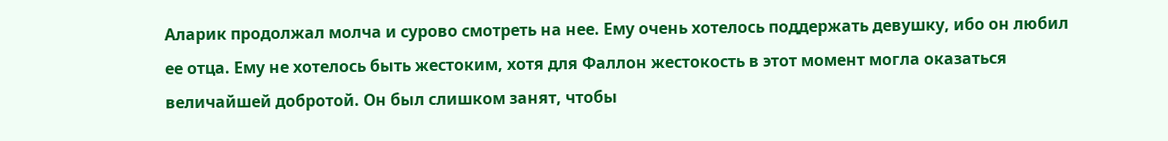Аларик продолжал молча и сурово смотреть на нее. Ему очень хотелось поддержать девушку, ибо он любил ее отца. Ему не хотелось быть жестоким, хотя для Фаллон жестокость в этот момент могла оказаться величайшей добротой. Он был слишком занят, чтобы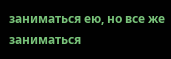заниматься ею, но все же заниматься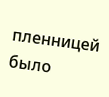пленницей было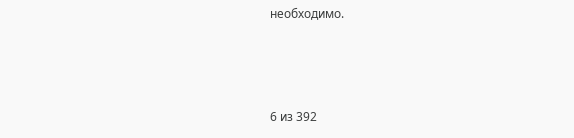необходимо.



6 из 392